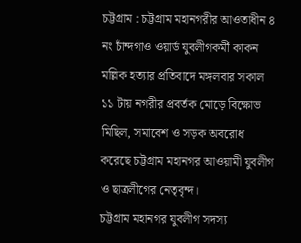চট্টগ্রাম : চট্টগ্রাম মহানগরীর আওতাধীন ৪ নং চাঁন্দগাও ওয়ার্ড যুবলীগকর্মী কাকন মল্লিক হত্যার প্রতিবাদে মঙ্গলবার সকাল ১১ টায় নগরীর প্রবর্তক মোড়ে বিক্ষোভ মিছিল, সমাবেশ ও সড়ক অবরোধ করেছে চট্টগ্রাম মহানগর আওয়ামী যুবলীগ ও ছাত্রলীগের নেতৃবৃন্দ।
চট্টগ্রাম মহানগর যুবলীগ সদস্য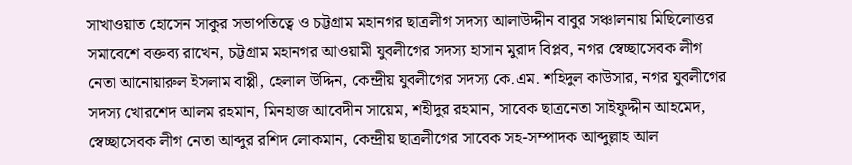সাখাওয়াত হোসেন সাকুর সভাপতিত্বে ও চট্টগ্রাম মহানগর ছাত্রলীগ সদস্য আলাউদ্দীন বাবুর সঞ্চালনায় মিছিলোত্তর সমাবেশে বক্তব্য রাখেন, চট্টগ্রাম মহানগর আওয়ামী যুবলীগের সদস্য হাসান মুরাদ বিপ্লব, নগর স্বেচ্ছাসেবক লীগ নেতা আনোয়ারুল ইসলাম বাপ্পী, হেলাল উদ্দিন, কেন্দ্রীয় যুবলীগের সদস্য কে.এম. শহিদুল কাউসার, নগর যুবলীগের সদস্য খোরশেদ আলম রহমান, মিনহাজ আবেদীন সায়েম, শহীদুর রহমান, সাবেক ছাত্রনেতা সাইফুদ্দীন আহমেদ, স্বেচ্ছাসেবক লীগ নেতা আব্দুর রশিদ লোকমান, কেন্দ্রীয় ছাত্রলীগের সাবেক সহ-সম্পাদক আব্দুল্লাহ আল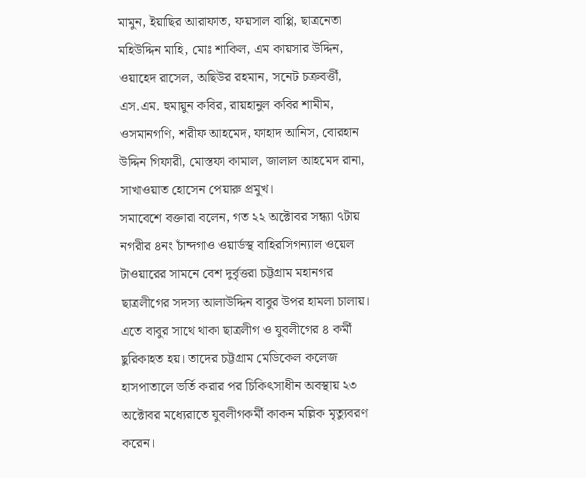মামুন, ইয়াছির আরাফাত, ফয়সাল বাপ্পি, ছাত্রনেতা মহিউদ্দিন মাহি, মোঃ শাকিল, এম কায়সার উদ্দিন, ওয়াহেদ রাসেল, অছিউর রহমান, সনেট চক্রবর্ত্তী, এস.এম. হুমায়ুন কবির, রায়হানুল কবির শামীম, ওসমানগণি, শরীফ আহমেদ, ফাহাদ আনিস, বোরহান উদ্দিন গিফারী, মোস্তফা কামাল, জালাল আহমেদ রানা, সাখাওয়াত হোসেন পেয়ারু প্রমুখ।
সমাবেশে বক্তারা বলেন, গত ২২ অক্টোবর সন্ধ্যা ৭টায় নগরীর ৪নং চাঁন্দগাও ওয়ার্ডস্থ বাহিরসিগন্যাল ওয়েল টাওয়ারের সামনে বেশ দুর্বৃত্তরা চট্টগ্রাম মহানগর ছাত্রলীগের সদস্য আলাউদ্দিন বাবুর উপর হামলা চালায়। এতে বাবুর সাথে থাকা ছাত্রলীগ ও যুবলীগের ৪ কর্মী ছুরিকাহত হয়। তাদের চট্টগ্রাম মেডিকেল কলেজ হাসপাতালে ভর্তি করার পর চিকিৎসাধীন অবস্থায় ২৩ অক্টোবর মধ্যেরাতে যুবলীগকর্মী কাকন মল্লিক মৃত্যুবরণ করেন।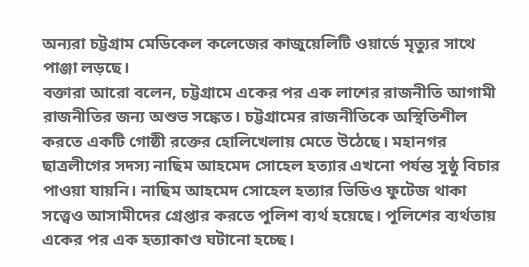অন্যরা চট্টগ্রাম মেডিকেল কলেজের কাজুয়েলিটি ওয়ার্ডে মৃত্যুর সাথে পাঞ্জা লড়ছে।
বক্তারা আরো বলেন, চট্টগ্রামে একের পর এক লাশের রাজনীতি আগামী রাজনীতির জন্য অশুভ সঙ্কেত। চট্টগ্রামের রাজনীতিকে অস্থিতিশীল করতে একটি গোষ্ঠী রক্তের হোলিখেলায় মেতে উঠেছে। মহানগর ছাত্রলীগের সদস্য নাছিম আহমেদ সোহেল হত্যার এখনো পর্যন্ত সুষ্ঠু বিচার পাওয়া যায়নি। নাছিম আহমেদ সোহেল হত্যার ভিডিও ফুটেজ থাকা সত্ত্বেও আসামীদের গ্রেপ্তার করতে পুলিশ ব্যর্থ হয়েছে। পুলিশের ব্যর্থতায় একের পর এক হত্যাকাণ্ড ঘটানো হচ্ছে।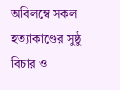অবিলম্বে সকল হত্যাকাণ্ডের সুষ্ঠু বিচার ও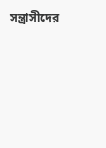সন্ত্রাসীদের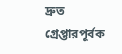দ্রুত গ্রেপ্তারপূর্বক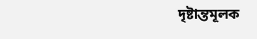দৃষ্টান্তমূলক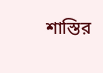শাস্তির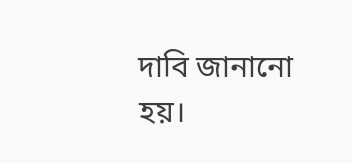দাবি জানানো হয়।